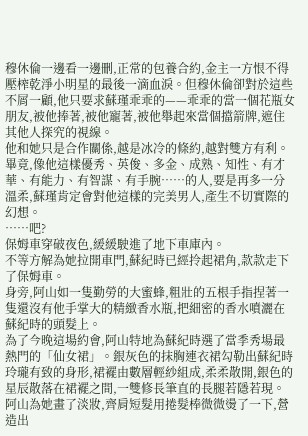穆休倫一邊看一邊刪,正常的包養合約,金主一方恨不得壓榨乾淨小明星的最後一滴血淚。但穆休倫卻對於這些不屑一顧,他只要求蘇瑾乖乖的——乖乖的當一個花瓶女朋友,被他捧著,被他寵著,被他舉起來當個擋箭牌,遮住其他人探究的視線。
他和她只是合作關係,越是冰冷的條約,越對雙方有利。
畢竟,像他這樣優秀、英俊、多金、成熟、知性、有才華、有能力、有智謀、有手腕……的人,要是再多一分溫柔,蘇瑾肯定會對他這樣的完美男人,產生不切實際的幻想。
……吧?
保姆車穿破夜色,緩緩駛進了地下車庫內。
不等方解為她拉開車門,蘇紀時已經拎起裙角,款款走下了保姆車。
身旁,阿山如一隻勤勞的大蜜蜂,粗壯的五根手指捏著一隻還沒有他手掌大的精緻香水瓶,把細密的香水噴灑在蘇紀時的頭髮上。
為了今晚這場約會,阿山特地為蘇紀時選了當季秀場最熱門的「仙女裙」。銀灰色的抹胸連衣裙勾勒出蘇紀時玲瓏有致的身形,裙襬由數層輕紗組成,柔柔散開,銀色的星辰散落在裙襬之間,一雙修長筆直的長腿若隱若現。
阿山為她畫了淡妝,齊肩短髮用捲髮棒微微燙了一下,營造出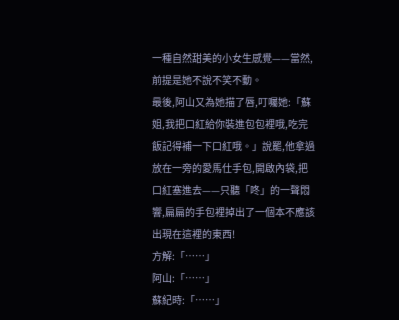一種自然甜美的小女生感覺——當然,前提是她不說不笑不動。
最後,阿山又為她描了唇,叮囑她:「蘇姐,我把口紅給你裝進包包裡哦,吃完飯記得補一下口紅哦。」說罷,他拿過放在一旁的愛馬仕手包,開啟內袋,把口紅塞進去——只聽「咚」的一聲悶響,扁扁的手包裡掉出了一個本不應該出現在這裡的東西!
方解:「……」
阿山:「……」
蘇紀時:「……」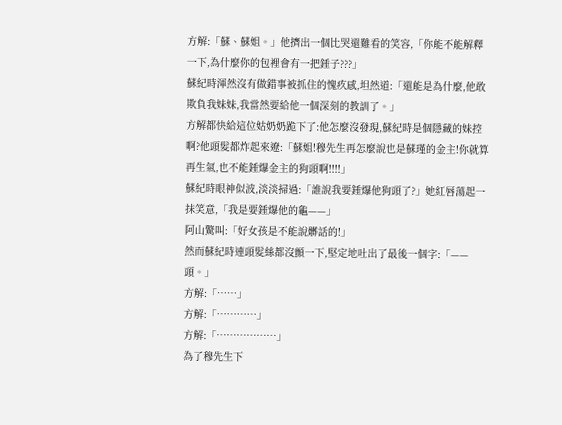方解:「蘇、蘇姐。」他擠出一個比哭還難看的笑容,「你能不能解釋一下,為什麼你的包裡會有一把錘子???」
蘇紀時渾然沒有做錯事被抓住的愧疚感,坦然道:「還能是為什麼,他敢欺負我妹妹,我當然要給他一個深刻的教訓了。」
方解都快給這位姑奶奶跪下了:他怎麼沒發現,蘇紀時是個隱藏的妹控啊?他頭髮都炸起來遼:「蘇姐!穆先生再怎麼說也是蘇瑾的金主!你就算再生氣,也不能錘爆金主的狗頭啊!!!!」
蘇紀時眼神似波,淡淡掃過:「誰說我要錘爆他狗頭了?」她紅唇蕩起一抹笑意,「我是要錘爆他的龜——」
阿山驚叫:「好女孩是不能說髒話的!」
然而蘇紀時連頭髮絲都沒顫一下,堅定地吐出了最後一個字:「——頭。」
方解:「……」
方解:「…………」
方解:「………………」
為了穆先生下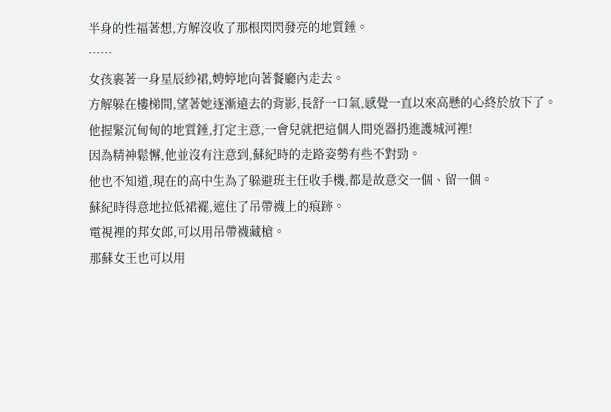半身的性福著想,方解沒收了那根閃閃發亮的地質錘。
……
女孩裹著一身星辰紗裙,娉婷地向著餐廳內走去。
方解躲在樓梯間,望著她逐漸遠去的背影,長舒一口氣,感覺一直以來高懸的心終於放下了。
他握緊沉甸甸的地質錘,打定主意,一會兒就把這個人間兇器扔進護城河裡!
因為精神鬆懈,他並沒有注意到,蘇紀時的走路姿勢有些不對勁。
他也不知道,現在的高中生為了躲避班主任收手機,都是故意交一個、留一個。
蘇紀時得意地拉低裙襬,遮住了吊帶襪上的痕跡。
電視裡的邦女郎,可以用吊帶襪藏槍。
那蘇女王也可以用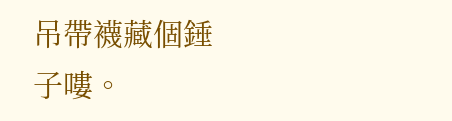吊帶襪藏個錘子嘍。